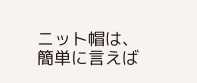ニット帽は、簡単に言えば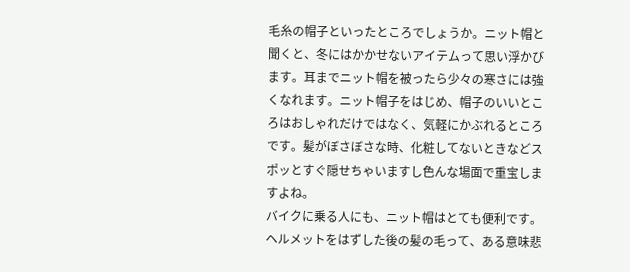毛糸の帽子といったところでしょうか。ニット帽と聞くと、冬にはかかせないアイテムって思い浮かびます。耳までニット帽を被ったら少々の寒さには強くなれます。ニット帽子をはじめ、帽子のいいところはおしゃれだけではなく、気軽にかぶれるところです。髪がぼさぼさな時、化粧してないときなどスポッとすぐ隠せちゃいますし色んな場面で重宝しますよね。
バイクに乗る人にも、ニット帽はとても便利です。ヘルメットをはずした後の髪の毛って、ある意味悲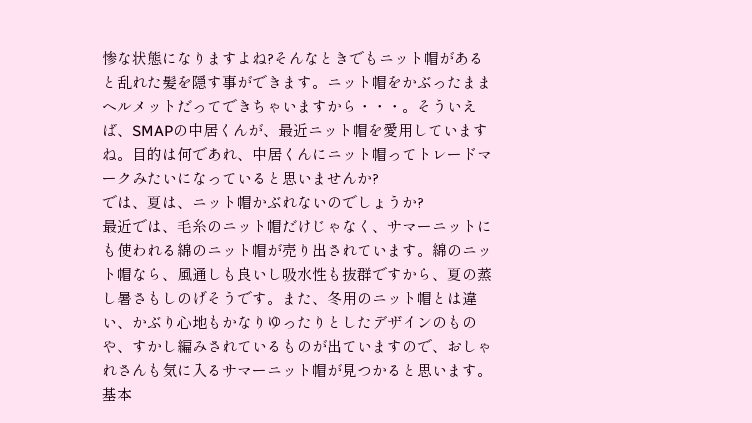惨な状態になりますよね?そんなときでもニット帽があると乱れた髪を隠す事ができます。ニット帽をかぶったままヘルメットだってできちゃいますから・・・。そういえば、SMAPの中居くんが、最近ニット帽を愛用していますね。目的は何であれ、中居くんにニット帽ってトレードマークみたいになっていると思いませんか?
では、夏は、ニット帽かぶれないのでしょうか?
最近では、毛糸のニット帽だけじゃなく、サマーニットにも使われる綿のニット帽が売り出されています。綿のニット帽なら、風通しも良いし吸水性も抜群ですから、夏の蒸し暑さもしのげそうです。また、冬用のニット帽とは違い、かぶり心地もかなりゆったりとしたデザインのものや、すかし編みされているものが出ていますので、おしゃれさんも気に入るサマーニット帽が見つかると思います。
基本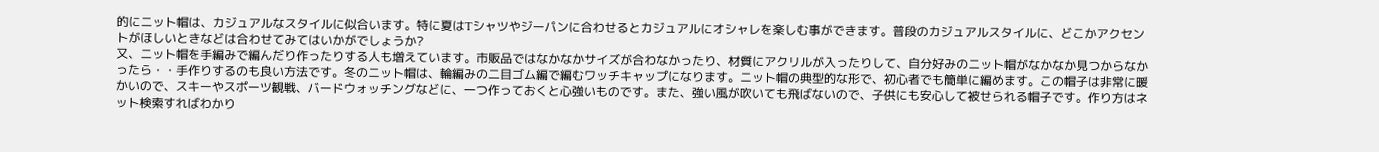的にニット帽は、カジュアルなスタイルに似合います。特に夏はTシャツやジーパンに合わせるとカジュアルにオシャレを楽しむ事ができます。普段のカジュアルスタイルに、どこかアクセントがほしいときなどは合わせてみてはいかがでしょうか?
又、ニット帽を手編みで編んだり作ったりする人も増えています。市販品ではなかなかサイズが合わなかったり、材質にアクリルが入ったりして、自分好みのニット帽がなかなか見つからなかったら・・手作りするのも良い方法です。冬のニット帽は、輪編みの二目ゴム編で編むワッチキャップになります。ニット帽の典型的な形で、初心者でも簡単に編めます。この帽子は非常に暖かいので、スキーやスポーツ観戦、バードウォッチングなどに、一つ作っておくと心強いものです。また、強い風が吹いても飛ばないので、子供にも安心して被せられる帽子です。作り方はネット検索すればわかり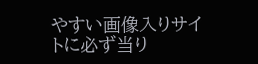やすい画像入りサイトに必ず当り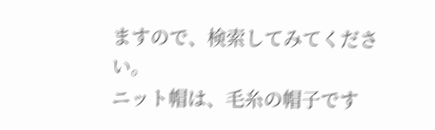ますので、検索してみてください。
ニット帽は、毛糸の帽子です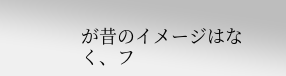が昔のイメージはなく、フ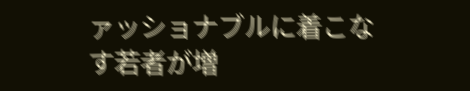ァッショナブルに着こなす若者が増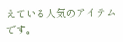えている人気のアイテムです。